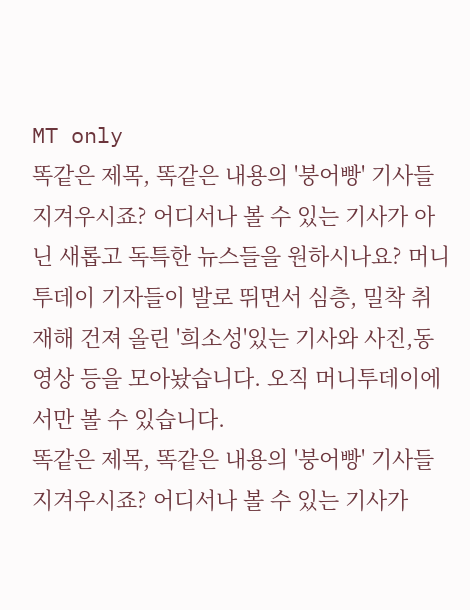MT only
똑같은 제목, 똑같은 내용의 '붕어빵' 기사들 지겨우시죠? 어디서나 볼 수 있는 기사가 아닌 새롭고 독특한 뉴스들을 원하시나요? 머니투데이 기자들이 발로 뛰면서 심층, 밀착 취재해 건져 올린 '희소성'있는 기사와 사진,동영상 등을 모아놨습니다. 오직 머니투데이에서만 볼 수 있습니다.
똑같은 제목, 똑같은 내용의 '붕어빵' 기사들 지겨우시죠? 어디서나 볼 수 있는 기사가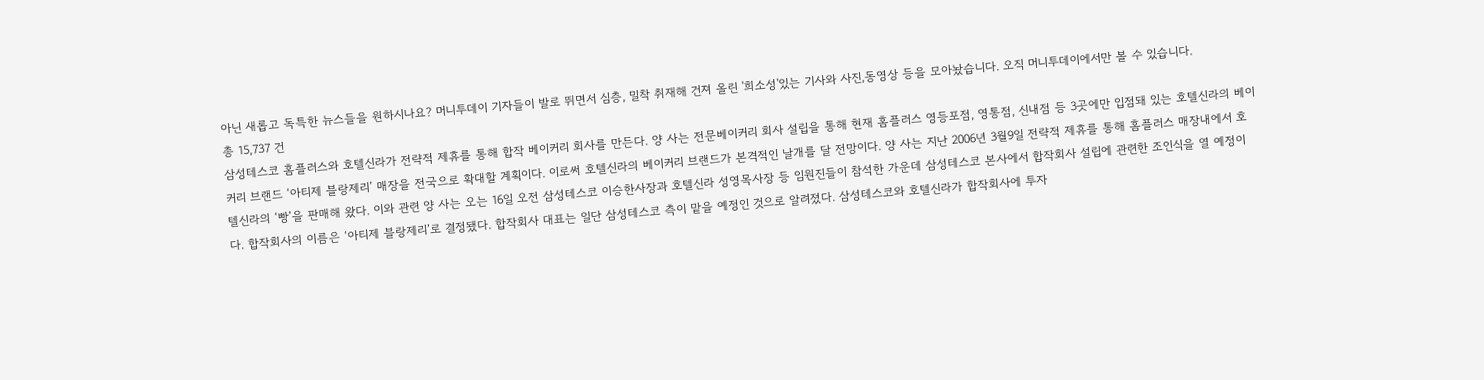아닌 새롭고 독특한 뉴스들을 원하시나요? 머니투데이 기자들이 발로 뛰면서 심층, 밀착 취재해 건져 올린 '희소성'있는 기사와 사진,동영상 등을 모아놨습니다. 오직 머니투데이에서만 볼 수 있습니다.
총 15,737 건
삼성테스코 홈플러스와 호텔신라가 전략적 제휴를 통해 합작 베이커리 회사를 만든다. 양 사는 전문베이커리 회사 설립을 통해 현재 홈플러스 영등포점, 영통점, 신내점 등 3곳에만 입점돼 있는 호텔신라의 베이커리 브랜드 ‘아티제 블랑제리’ 매장을 전국으로 확대할 계획이다. 이로써 호텔신라의 베이커리 브랜드가 본격적인 날개를 달 전망이다. 양 사는 지난 2006년 3월9일 전략적 제휴를 통해 홈플러스 매장내에서 호텔신라의 ‘빵’을 판매해 왔다. 이와 관련 양 사는 오는 16일 오전 삼성테스코 이승한사장과 호텔신라 성영목사장 등 임원진들이 참석한 가운데 삼성테스코 본사에서 합작회사 설립에 관련한 조인식을 열 예정이다. 합작회사의 이름은 ‘아티제 블랑제리’로 결정됐다. 합작회사 대표는 일단 삼성테스코 측이 맡을 예정인 것으로 알려졌다. 삼성테스코와 호텔신라가 합작회사에 투자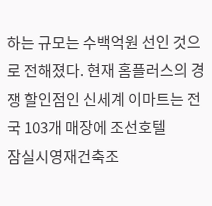하는 규모는 수백억원 선인 것으로 전해졌다. 현재 홈플러스의 경쟁 할인점인 신세계 이마트는 전국 103개 매장에 조선호텔
잠실시영재건축조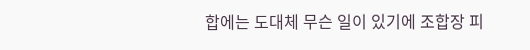합에는 도대체 무슨 일이 있기에 조합장 피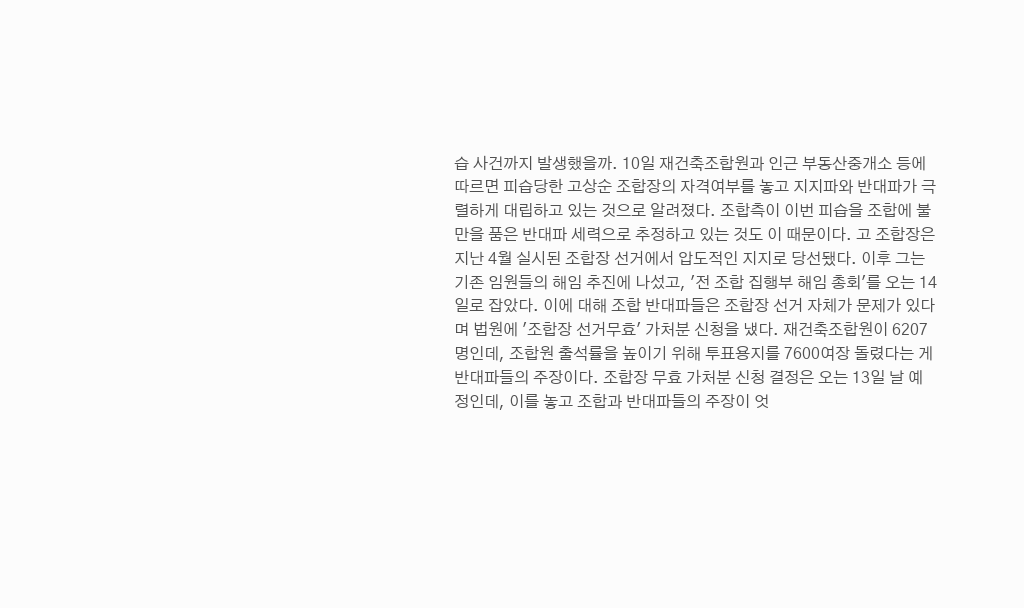습 사건까지 발생했을까. 10일 재건축조합원과 인근 부동산중개소 등에 따르면 피습당한 고상순 조합장의 자격여부를 놓고 지지파와 반대파가 극렬하게 대립하고 있는 것으로 알려졌다. 조합측이 이번 피습을 조합에 불만을 품은 반대파 세력으로 추정하고 있는 것도 이 때문이다. 고 조합장은 지난 4월 실시된 조합장 선거에서 압도적인 지지로 당선됐다. 이후 그는 기존 임원들의 해임 추진에 나섰고, '전 조합 집행부 해임 총회'를 오는 14일로 잡았다. 이에 대해 조합 반대파들은 조합장 선거 자체가 문제가 있다며 법원에 '조합장 선거무효' 가처분 신청을 냈다. 재건축조합원이 6207명인데, 조합원 출석률을 높이기 위해 투표용지를 7600여장 돌렸다는 게 반대파들의 주장이다. 조합장 무효 가처분 신청 결정은 오는 13일 날 예정인데, 이를 놓고 조합과 반대파들의 주장이 엇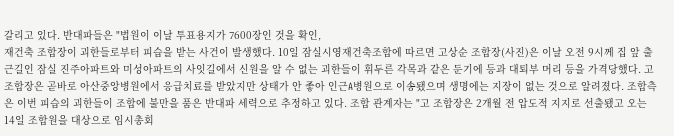갈리고 있다. 반대파들은 "법원이 이날 투표용지가 7600장인 것을 확인,
재건축 조합장이 괴한들로부터 피습을 받는 사건이 발생했다. 10일 잠실시영재건축조합에 따르면 고상순 조합장(사진)은 이날 오전 9시께 집 앞 출근길인 잠실 진주아파트와 미성아파트의 사잇길에서 신원을 알 수 없는 괴한들이 휘두른 각목과 같은 둔기에 등과 대퇴부 머리 등을 가격당했다. 고 조합장은 곧바로 아산중앙병원에서 응급치료를 받았지만 상태가 안 좋아 인근A병원으로 이송됐으며 생명에는 지장이 없는 것으로 알려졌다. 조합측은 이번 피습의 괴한들이 조합에 불만을 품은 반대파 세력으로 추정하고 있다. 조합 관계자는 "고 조합장은 2개월 전 압도적 지지로 선출됐고 오는 14일 조합원을 대상으로 임시총회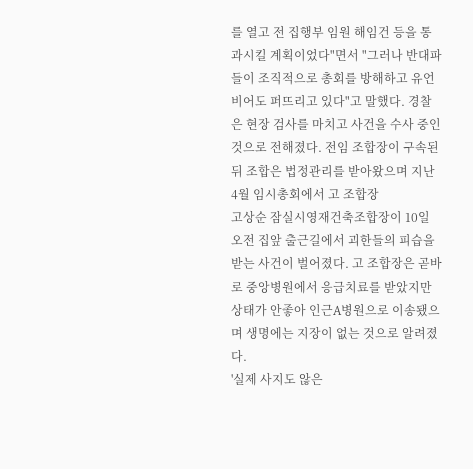를 열고 전 집행부 임원 해임건 등을 통과시킬 계획이었다"면서 "그러나 반대파들이 조직적으로 총회를 방해하고 유언비어도 퍼뜨리고 있다"고 말했다. 경찰은 현장 검사를 마치고 사건을 수사 중인것으로 전해졌다. 전임 조합장이 구속된 뒤 조합은 법정관리를 받아왔으며 지난 4월 임시총회에서 고 조합장
고상순 잠실시영재건축조합장이 10일 오전 집앞 출근길에서 괴한들의 피습을 받는 사건이 벌어졌다. 고 조합장은 곧바로 중앙병원에서 응급치료를 받았지만 상태가 안좋아 인근A병원으로 이송됐으며 생명에는 지장이 없는 것으로 알려졌다.
'실제 사지도 않은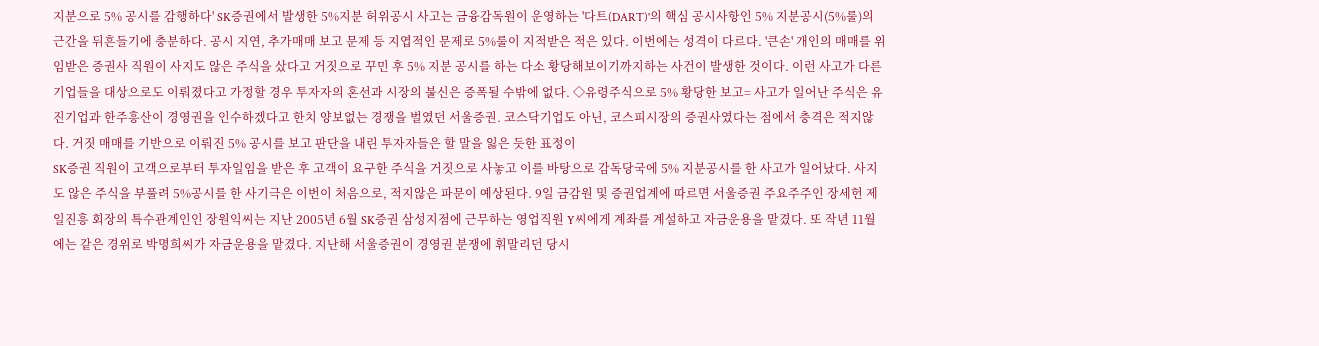지분으로 5% 공시를 감행하다' SK증권에서 발생한 5%지분 허위공시 사고는 금융감독원이 운영하는 '다트(DART)'의 핵심 공시사항인 5% 지분공시(5%룰)의 근간을 뒤흔들기에 충분하다. 공시 지연, 추가매매 보고 문제 등 지엽적인 문제로 5%룰이 지적받은 적은 있다. 이번에는 성격이 다르다. '큰손' 개인의 매매를 위임받은 증권사 직원이 사지도 않은 주식을 샀다고 거짓으로 꾸민 후 5% 지분 공시를 하는 다소 황당해보이기까지하는 사건이 발생한 것이다. 이런 사고가 다른 기업들을 대상으로도 이뤄졌다고 가정할 경우 투자자의 혼선과 시장의 불신은 증폭될 수밖에 없다. ◇유령주식으로 5% 황당한 보고= 사고가 일어난 주식은 유진기업과 한주흥산이 경영권을 인수하겠다고 한치 양보없는 경쟁을 벌였던 서울증권. 코스닥기업도 아닌, 코스피시장의 증권사였다는 점에서 충격은 적지않다. 거짓 매매를 기반으로 이뤄진 5% 공시를 보고 판단을 내린 투자자들은 할 말을 잃은 듯한 표정이
SK증권 직원이 고객으로부터 투자일임을 받은 후 고객이 요구한 주식을 거짓으로 사놓고 이를 바탕으로 감독당국에 5% 지분공시를 한 사고가 일어났다. 사지도 않은 주식을 부풀려 5%공시를 한 사기극은 이번이 처음으로, 적지않은 파문이 예상된다. 9일 금감원 및 증권업계에 따르면 서울증권 주요주주인 장세헌 제일진흥 회장의 특수관계인인 장원익씨는 지난 2005년 6월 SK증권 삼성지점에 근무하는 영업직원 Y씨에게 계좌를 계설하고 자금운용을 맡겼다. 또 작년 11월에는 같은 경위로 박명희씨가 자금운용을 맡겼다. 지난해 서울증권이 경영권 분쟁에 휘말리던 당시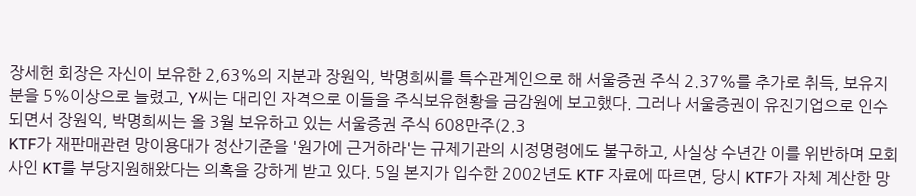장세헌 회장은 자신이 보유한 2,63%의 지분과 장원익, 박명희씨를 특수관계인으로 해 서울증권 주식 2.37%를 추가로 취득, 보유지분을 5%이상으로 늘렸고, Y씨는 대리인 자격으로 이들을 주식보유현황을 금감원에 보고했다. 그러나 서울증권이 유진기업으로 인수되면서 장원익, 박명희씨는 올 3월 보유하고 있는 서울증권 주식 608만주(2.3
KTF가 재판매관련 망이용대가 정산기준을 '원가에 근거하라'는 규제기관의 시정명령에도 불구하고, 사실상 수년간 이를 위반하며 모회사인 KT를 부당지원해왔다는 의혹을 강하게 받고 있다. 5일 본지가 입수한 2002년도 KTF 자료에 따르면, 당시 KTF가 자체 계산한 망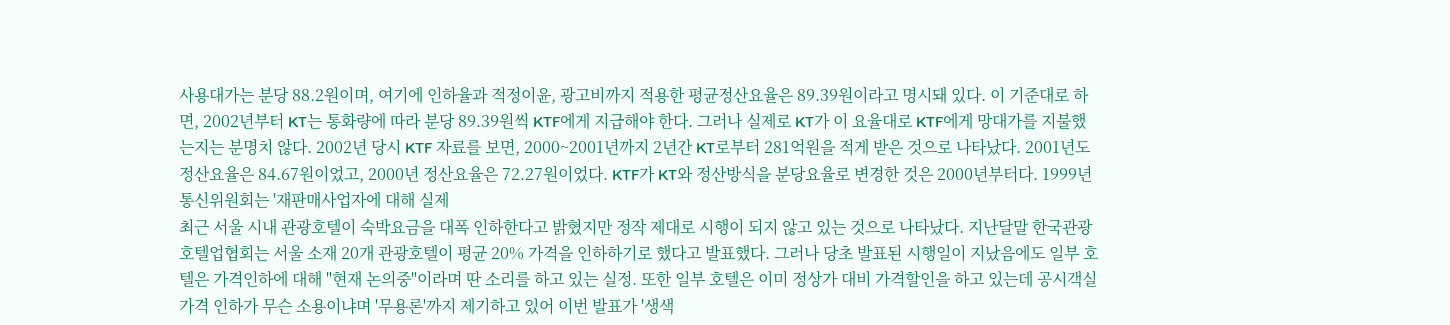사용대가는 분당 88.2원이며, 여기에 인하율과 적정이윤, 광고비까지 적용한 평균정산요율은 89.39원이라고 명시돼 있다. 이 기준대로 하면, 2002년부터 KT는 통화량에 따라 분당 89.39원씩 KTF에게 지급해야 한다. 그러나 실제로 KT가 이 요율대로 KTF에게 망대가를 지불했는지는 분명치 않다. 2002년 당시 KTF 자료를 보면, 2000~2001년까지 2년간 KT로부터 281억원을 적게 받은 것으로 나타났다. 2001년도 정산요율은 84.67원이었고, 2000년 정산요율은 72.27원이었다. KTF가 KT와 정산방식을 분당요율로 변경한 것은 2000년부터다. 1999년 통신위원회는 '재판매사업자에 대해 실제
최근 서울 시내 관광호텔이 숙박요금을 대폭 인하한다고 밝혔지만 정작 제대로 시행이 되지 않고 있는 것으로 나타났다. 지난달말 한국관광호텔업협회는 서울 소재 20개 관광호텔이 평균 20% 가격을 인하하기로 했다고 발표했다. 그러나 당초 발표된 시행일이 지났음에도 일부 호텔은 가격인하에 대해 "현재 논의중"이라며 딴 소리를 하고 있는 실정. 또한 일부 호텔은 이미 정상가 대비 가격할인을 하고 있는데 공시객실가격 인하가 무슨 소용이냐며 '무용론'까지 제기하고 있어 이번 발표가 '생색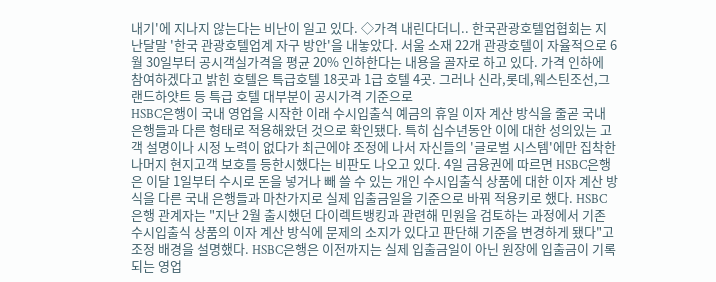내기'에 지나지 않는다는 비난이 일고 있다. ◇가격 내린다더니.. 한국관광호텔업협회는 지난달말 '한국 관광호텔업계 자구 방안'을 내놓았다. 서울 소재 22개 관광호텔이 자율적으로 6월 30일부터 공시객실가격을 평균 20% 인하한다는 내용을 골자로 하고 있다. 가격 인하에 참여하겠다고 밝힌 호텔은 특급호텔 18곳과 1급 호텔 4곳. 그러나 신라,롯데,웨스틴조선,그랜드하얏트 등 특급 호텔 대부분이 공시가격 기준으로
HSBC은행이 국내 영업을 시작한 이래 수시입출식 예금의 휴일 이자 계산 방식을 줄곧 국내 은행들과 다른 형태로 적용해왔던 것으로 확인됐다. 특히 십수년동안 이에 대한 성의있는 고객 설명이나 시정 노력이 없다가 최근에야 조정에 나서 자신들의 '글로벌 시스템'에만 집착한 나머지 현지고객 보호를 등한시했다는 비판도 나오고 있다. 4일 금융권에 따르면 HSBC은행은 이달 1일부터 수시로 돈을 넣거나 빼 쓸 수 있는 개인 수시입출식 상품에 대한 이자 계산 방식을 다른 국내 은행들과 마찬가지로 실제 입출금일을 기준으로 바꿔 적용키로 했다. HSBC은행 관계자는 "지난 2월 출시했던 다이렉트뱅킹과 관련해 민원을 검토하는 과정에서 기존 수시입출식 상품의 이자 계산 방식에 문제의 소지가 있다고 판단해 기준을 변경하게 됐다"고 조정 배경을 설명했다. HSBC은행은 이전까지는 실제 입출금일이 아닌 원장에 입출금이 기록되는 영업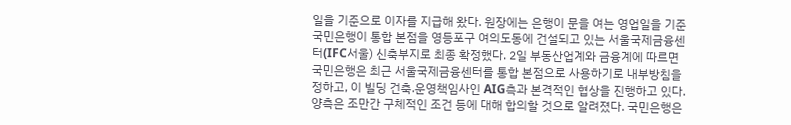일을 기준으로 이자를 지급해 왔다. 원장에는 은행이 문을 여는 영업일을 기준
국민은행이 통합 본점을 영등포구 여의도동에 건설되고 있는 서울국제금융센터(IFC서울) 신축부지로 최종 확정했다. 2일 부동산업계와 금융계에 따르면 국민은행은 최근 서울국제금융센터를 통합 본점으로 사용하기로 내부방침을 정하고, 이 빌딩 건축.운영책임사인 AIG측과 본격적인 협상을 진행하고 있다. 양측은 조만간 구체적인 조건 등에 대해 합의할 것으로 알려졌다. 국민은행은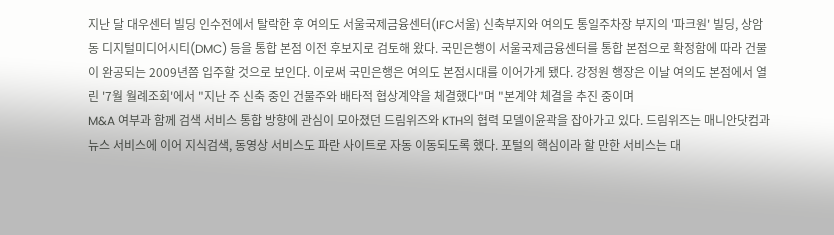지난 달 대우센터 빌딩 인수전에서 탈락한 후 여의도 서울국제금융센터(IFC서울) 신축부지와 여의도 통일주차장 부지의 '파크원' 빌딩, 상암동 디지털미디어시티(DMC) 등을 통합 본점 이전 후보지로 검토해 왔다. 국민은행이 서울국제금융센터를 통합 본점으로 확정함에 따라 건물이 완공되는 2009년쯤 입주할 것으로 보인다. 이로써 국민은행은 여의도 본점시대를 이어가게 됐다. 강정원 행장은 이날 여의도 본점에서 열린 '7월 월례조회'에서 "지난 주 신축 중인 건물주와 배타적 협상계약을 체결했다"며 "본계약 체결을 추진 중이며
M&A 여부과 함께 검색 서비스 통합 방향에 관심이 모아졌던 드림위즈와 KTH의 협력 모델이윤곽을 잡아가고 있다. 드림위즈는 매니안닷컴과 뉴스 서비스에 이어 지식검색, 동영상 서비스도 파란 사이트로 자동 이동되도록 했다. 포털의 핵심이라 할 만한 서비스는 대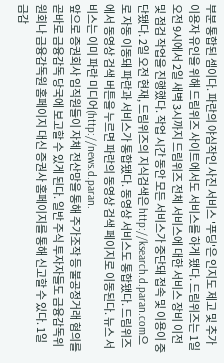부분 통합된 셈이다. 파란의 야심작인 사진 서비스 '푸딩'은 인지도 제고 및 추가 이용자 유인을 위해 드림위즈 사이트에서도 서비스를 하게 됐다. 드림위즈는 1일 오전 9시에서 2일 새벽 3시까지 드림위즈 전체 서비스에 대한 서비스 장비 이전 및 점검 작업을 진행했다. 작업 시간 동안 모든 서비스가 중단돼 접속 및 이용이 중단됐다. 2일 오전 현재, 드림위즈의 지식검색은 http://ksearch.d.paran.com으로 자동 이동돼 파란과 서비스가 통합됐다. 동영상 서비스도 통합됐다. 드림위즈에서 동영상 검색 버튼을 누르면 파란의 동영상 검색 페이지로 이동된다. 뉴스 서비스는 이미 파란 미디어(http://news.d.paran.
앞으로 증권회사 임직원들이 자체 전산망을 통해 주가조작 등 불공정거래 혐의를 곧바로 금융감독 당국에 보고할 수 있게 된다. 일반 주식 투자자들도 금융감독위원회나 금융감독원 홈페이지 대신 증권사 홈페이지를 통해 신고할 수 있다. 1일 금감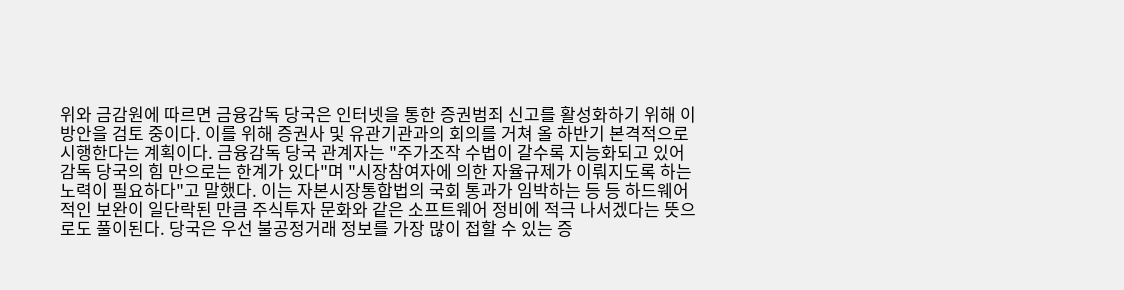위와 금감원에 따르면 금융감독 당국은 인터넷을 통한 증권범죄 신고를 활성화하기 위해 이 방안을 검토 중이다. 이를 위해 증권사 및 유관기관과의 회의를 거쳐 올 하반기 본격적으로 시행한다는 계획이다. 금융감독 당국 관계자는 "주가조작 수법이 갈수록 지능화되고 있어 감독 당국의 힘 만으로는 한계가 있다"며 "시장참여자에 의한 자율규제가 이뤄지도록 하는 노력이 필요하다"고 말했다. 이는 자본시장통합법의 국회 통과가 임박하는 등 등 하드웨어적인 보완이 일단락된 만큼 주식투자 문화와 같은 소프트웨어 정비에 적극 나서겠다는 뜻으로도 풀이된다. 당국은 우선 불공정거래 정보를 가장 많이 접할 수 있는 증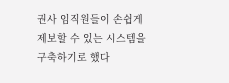권사 임직원들이 손쉽게 제보할 수 있는 시스템을 구축하기로 했다